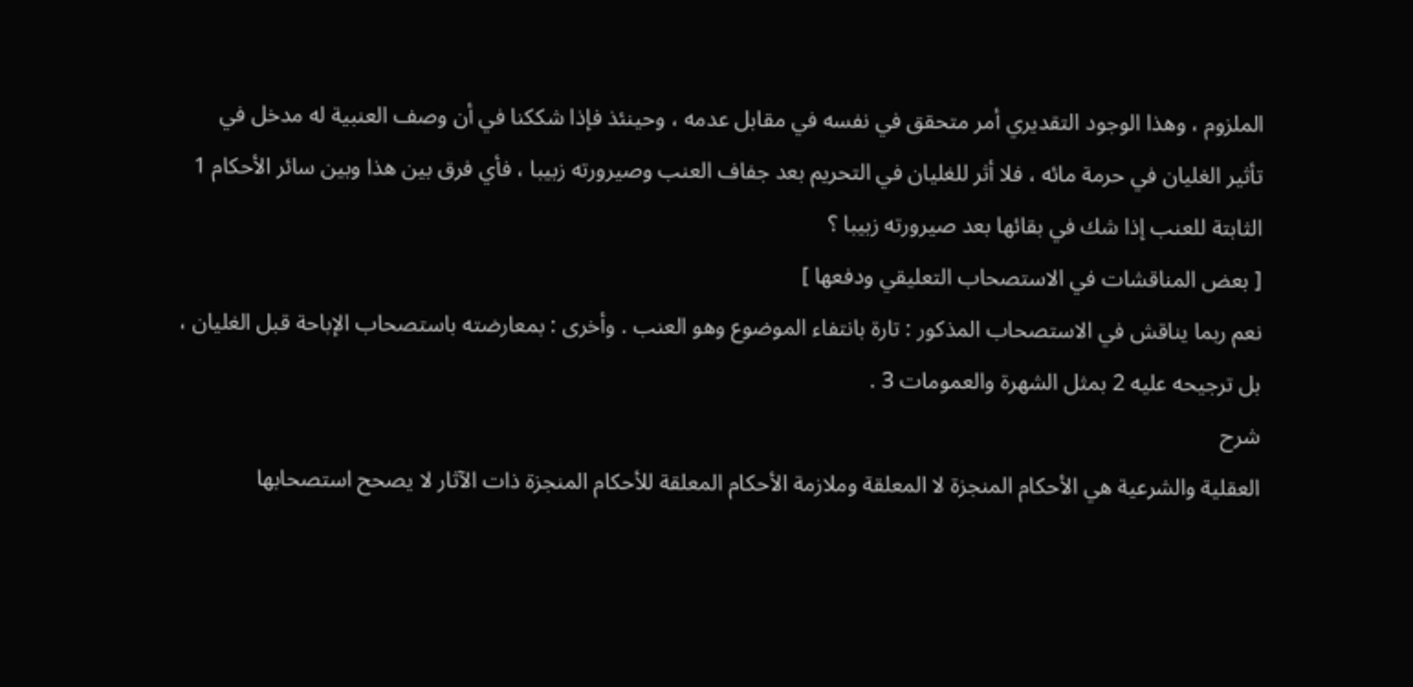الملزوم ، وهذا الوجود التقديري أمر متحقق في نفسه في مقابل عدمه ، وحينئذ فإذا شككنا في أن وصف العنبية له مدخل في تأثير الغليان في حرمة مائه ، فلا أثر للغليان في التحريم بعد جفاف العنب وصيرورته زبيبا ، فأي فرق بين هذا وبين سائر الأحكام 1 الثابتة للعنب إذا شك في بقائها بعد صيرورته زبيبا ؟
[ بعض المناقشات في الاستصحاب التعليقي ودفعها ]
نعم ربما يناقش في الاستصحاب المذكور : تارة بانتفاء الموضوع وهو العنب . وأخرى : بمعارضته باستصحاب الإباحة قبل الغليان ، بل ترجيحه عليه 2 بمثل الشهرة والعمومات 3 .
شرح
العقلية والشرعية هي الأحكام المنجزة لا المعلقة وملازمة الأحكام المعلقة للأحكام المنجزة ذات الآثار لا يصحح استصحابها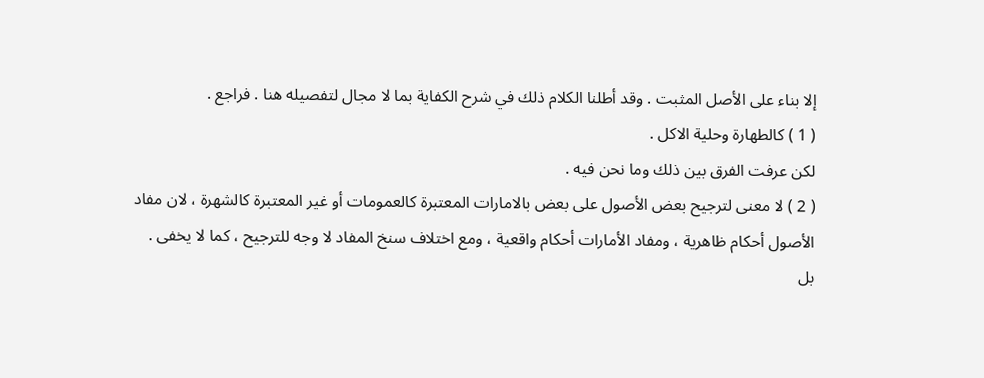إلا بناء على الأصل المثبت . وقد أطلنا الكلام ذلك في شرح الكفاية بما لا مجال لتفصيله هنا . فراجع .
( 1 ) كالطهارة وحلية الاكل .
لكن عرفت الفرق بين ذلك وما نحن فيه .
( 2 ) لا معنى لترجيح بعض الأصول على بعض بالامارات المعتبرة كالعمومات أو غير المعتبرة كالشهرة ، لان مفاد الأصول أحكام ظاهرية ، ومفاد الأمارات أحكام واقعية ، ومع اختلاف سنخ المفاد لا وجه للترجيح ، كما لا يخفى .
بل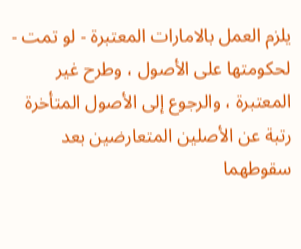يلزم العمل بالامارات المعتبرة - لو تمت - لحكومتها على الأصول ، وطرح غير المعتبرة ، والرجوع إلى الأصول المتأخرة رتبة عن الأصلين المتعارضين بعد سقوطهما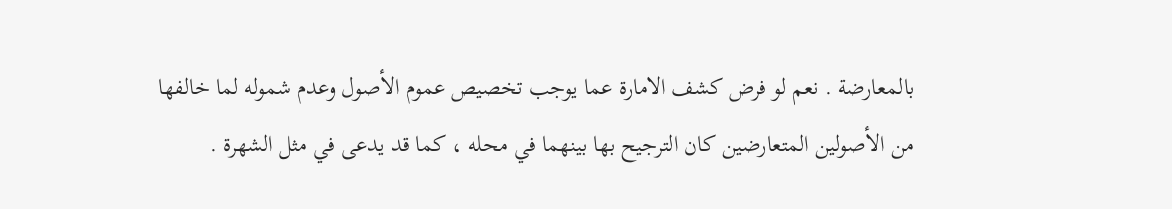بالمعارضة . نعم لو فرض كشف الامارة عما يوجب تخصيص عموم الأصول وعدم شموله لما خالفها من الأصولين المتعارضين كان الترجيح بها بينهما في محله ، كما قد يدعى في مثل الشهرة .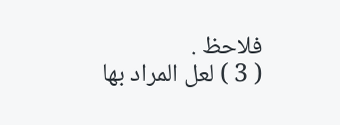فلاحظ .
( 3 ) لعل المراد بها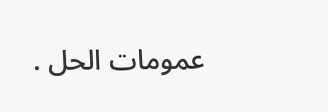عمومات الحل .